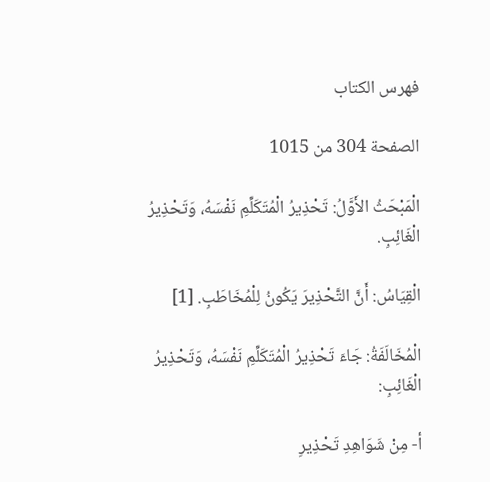فهرس الكتاب

الصفحة 304 من 1015

الْمَبْحَثُ الأَوَّلُ: تَحْذِيرُ الْمُتَكَلِّمِ نَفْسَهُ، وَتَحْذِيرُ الْغَائِبِ.

الْقِيَاسُ: أَنَّ التَّحْذِيرَ يَكُونُ لِلْمُخَاطَبِ. [1]

الْمُخَالَفَةُ: جَاءَ تَحْذِيرُ الْمُتَكَلِّمِ نَفْسَهُ، وَتَحْذِيرُ الْغَائِبِ:

أ- مِنْ شَوَاهِدِ تَحْذِيرِ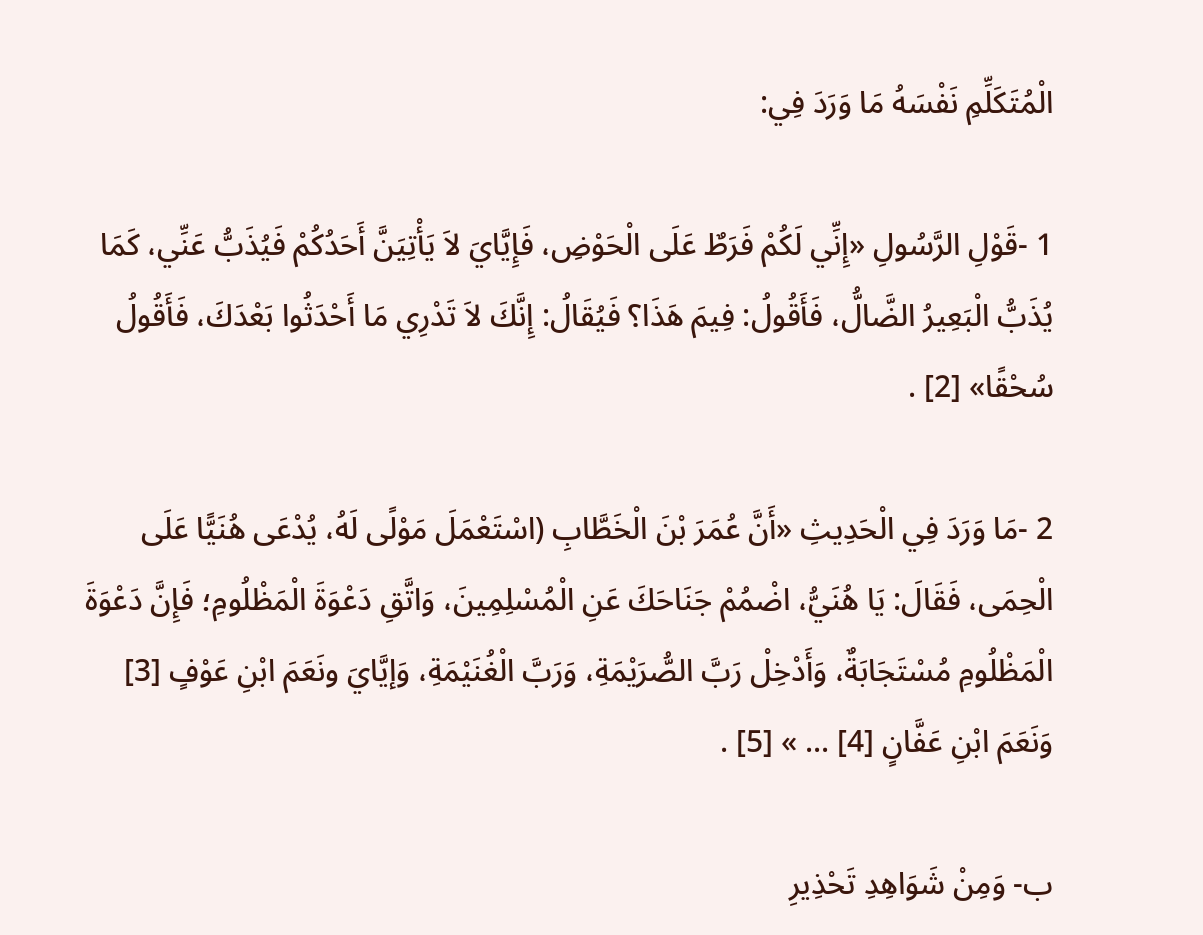الْمُتَكَلِّمِ نَفْسَهُ مَا وَرَدَ فِي:

1 -قَوْلِ الرَّسُولِ «إِنِّي لَكُمْ فَرَطٌ عَلَى الْحَوْضِ، فَإِيَّايَ لاَ يَأْتِيَنَّ أَحَدُكُمْ فَيُذَبُّ عَنِّي، كَمَا يُذَبُّ الْبَعِيرُ الضَّالُّ، فَأَقُولُ: فِيمَ هَذَا؟ فَيُقَالُ: إِنَّكَ لاَ تَدْرِي مَا أَحْدَثُوا بَعْدَكَ، فَأَقُولُ سُحْقًا» [2] .

2 -مَا وَرَدَ فِي الْحَدِيثِ «أَنَّ عُمَرَ بْنَ الْخَطَّابِ (اسْتَعْمَلَ مَوْلًى لَهُ، يُدْعَى هُنَيًّا عَلَى الْحِمَى، فَقَالَ: يَا هُنَيُّ، اضْمُمْ جَنَاحَكَ عَنِ الْمُسْلِمِينَ، وَاتَّقِ دَعْوَةَ الْمَظْلُومِ؛ فَإِنَّ دَعْوَةَ الْمَظْلُومِ مُسْتَجَابَةٌ، وَأَدْخِلْ رَبَّ الصُّرَيْمَةِ، وَرَبَّ الْغُنَيْمَةِ، وَإيَّايَ ونَعَمَ ابْنِ عَوْفٍ [3] وَنَعَمَ ابْنِ عَفَّانٍ [4] ... » [5] .

ب- وَمِنْ شَوَاهِدِ تَحْذِيرِ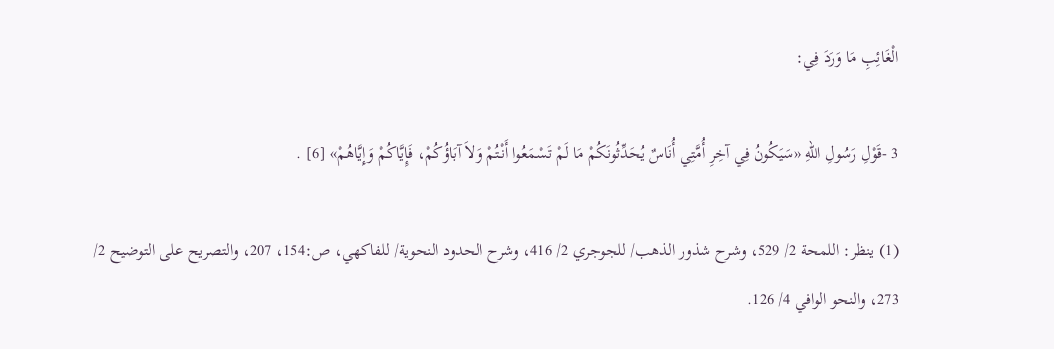الْغَائِبِ مَا وَرَدَ فِي:

3 -قَوْلِ رَسُولِ اللهِ «سَيَكُونُ فِي آخِرِ أُمَّتِي أُنَاسٌ يُحَدِّثُونَكُمْ مَا لَمْ تَسْمَعُوا أَنْتُمْ وَلاَ آبَاؤُكُمْ، فَإِيَّاكُمْ وَإِيَّاهُمْ» [6] .

(1) ينظر: اللمحة 2/ 529، وشرح شذور الذهب/ للجوجري 2/ 416، وشرح الحدود النحوية/ للفاكهي، ص:154، 207، والتصريح على التوضيح 2/ 273، والنحو الوافي 4/ 126.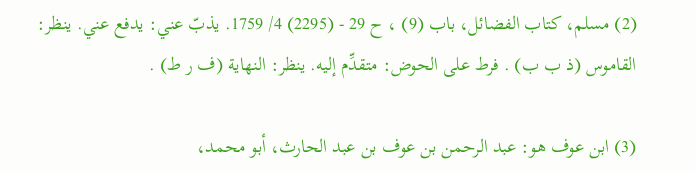(2) مسلم، كتاب الفضائل، باب (9) ، ح 29 - (2295) 4/ 1759. يذبّ عني: يدفع عني. ينظر: القاموس (ذ ب ب) . فرط على الحوض: متقدِّم إليه. ينظر: النهاية (ف ر ط) .

(3) ابن عوف هو: عبد الرحمن بن عوف بن عبد الحارث، أبو محمد،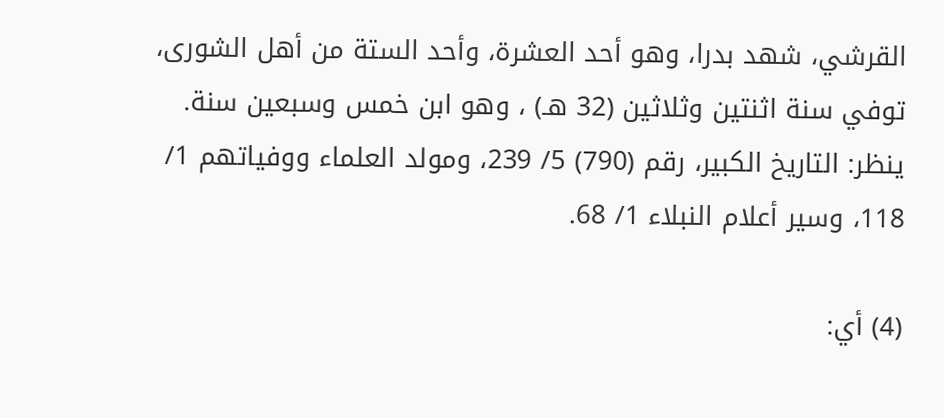القرشي، شهد بدرا، وهو أحد العشرة، وأحد الستة من أهل الشورى، توفي سنة اثنتين وثلاثين (32 هـ) ، وهو ابن خمس وسبعين سنة. ينظر: التاريخ الكبير، رقم (790) 5/ 239، ومولد العلماء ووفياتهم 1/ 118، وسير أعلام النبلاء 1/ 68.

(4) أي: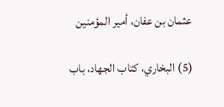عثمان بن عفان، أمير المؤمنين

(5) البخاري، كتاب الجهاد، باب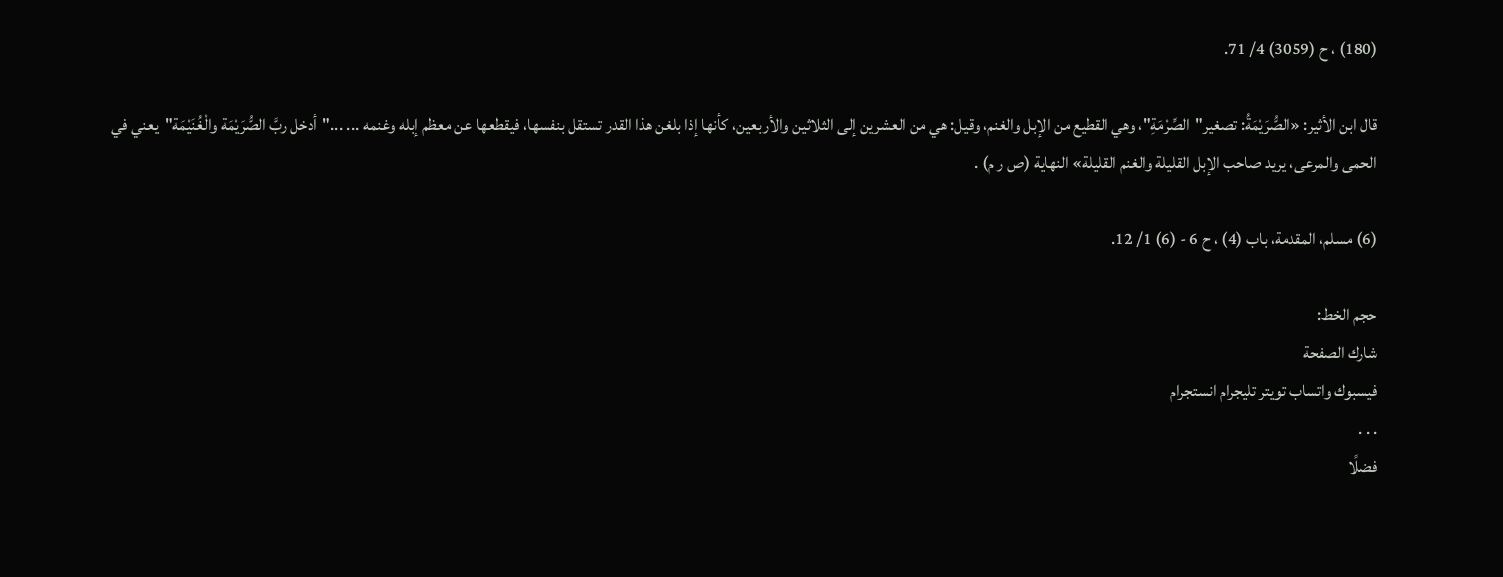(180) ، ح (3059) 4/ 71.

قال ابن الأثير: «الصُّرَيْمَةُ: تصغير"الصِّرْمَةِ"، وهي القطيع من الإبل والغنم، وقيل: هي من العشرين إلى الثلاثين والأربعين، كأنها إذا بلغن هذا القدر تستقل بنفسها، فيقطعها عن معظم إبله وغنمه ... ..."أدخل ربَّ الصُّرَيْمَة والْغُنَيْمَة"يعني في الحمى والمرعى، يريد صاحب الإبل القليلة والغنم القليلة» النهاية (ص ر م) .

(6) مسلم، المقدمة، باب (4) ، ح 6 - (6) 1/ 12.

حجم الخط:
شارك الصفحة
فيسبوك واتساب تويتر تليجرام انستجرام
. . .
فضلًا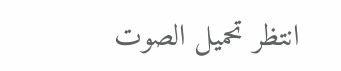انتظر تحميل الصوت